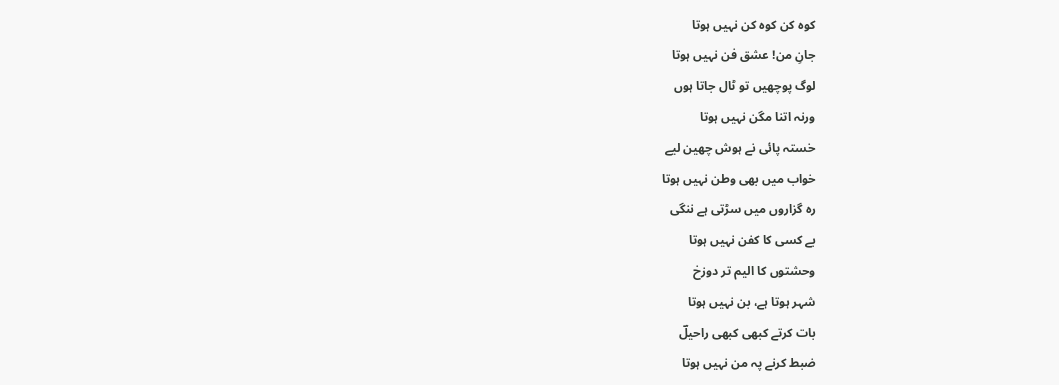کوہ کن کوہ کن نہیں ہوتا
جانِ من! عشق فن نہیں ہوتا
لوگ پوچھیں تو ٹال جاتا ہوں
ورنہ اتنا مگن نہیں ہوتا
خستہ پائی نے ہوش چھین لیے
خواب میں بھی وطن نہیں ہوتا
رہ گزاروں میں سڑتی ہے ننگی
بے کسی کا کفن نہیں ہوتا
وحشتوں کا الیم تر دوزخ
شہر ہوتا ہے، بن نہیں ہوتا
بات کرتے کبھی کبھی راحیلؔ
ضبط کرنے پہ من نہیں ہوتا